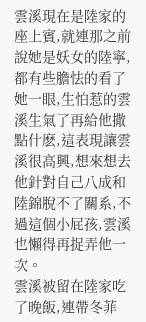雲溪現在是陸家的座上賓,就連那之前說她是妖女的陸寧,都有些膽怯的看了她一眼,生怕惹的雲溪生氣了再給他撒點什麽,這表現讓雲溪很高興,想來想去他針對自己八成和陸錦脫不了關系,不過這個小屁孩,雲溪也懶得再捉弄他一次。
雲溪被留在陸家吃了晚飯,連帶冬菲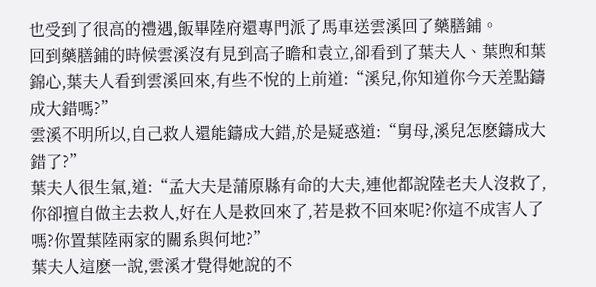也受到了很高的禮遇,飯畢陸府還專門派了馬車送雲溪回了藥膳鋪。
回到藥膳鋪的時候雲溪沒有見到高子瞻和袁立,卻看到了葉夫人、葉煦和葉錦心,葉夫人看到雲溪回來,有些不悅的上前道:“溪兒,你知道你今天差點鑄成大錯嗎?”
雲溪不明所以,自己救人還能鑄成大錯,於是疑惑道:“舅母,溪兒怎麽鑄成大錯了?”
葉夫人很生氣,道:“孟大夫是蒲原縣有命的大夫,連他都說陸老夫人沒救了,你卻擅自做主去救人,好在人是救回來了,若是救不回來呢?你這不成害人了嗎?你置葉陸兩家的關系與何地?”
葉夫人這麽一說,雲溪才覺得她說的不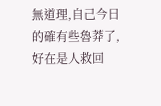無道理,自己今日的確有些魯莽了,好在是人救回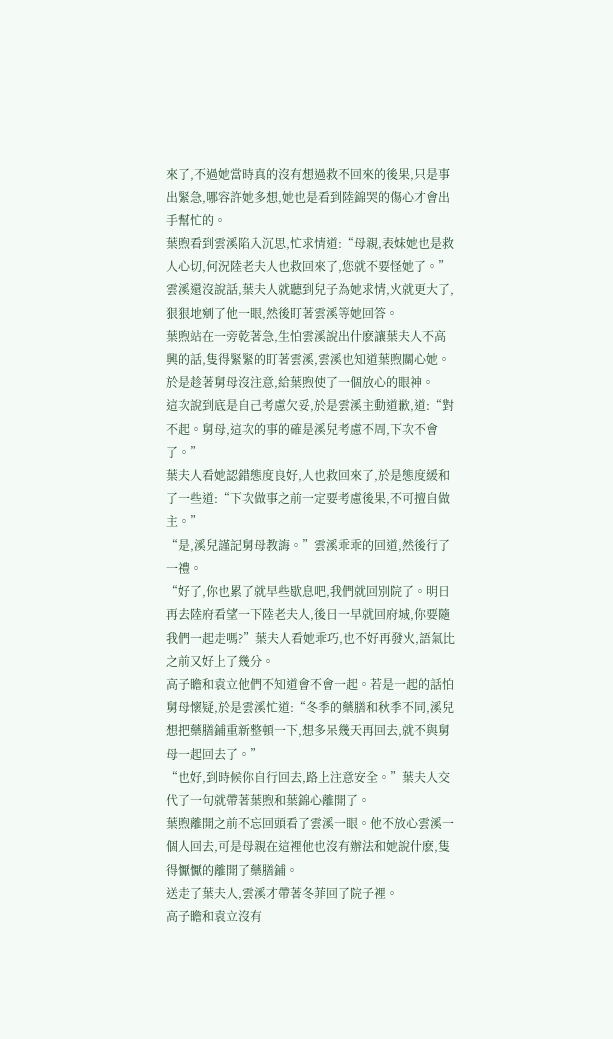來了,不過她當時真的沒有想過救不回來的後果,只是事出緊急,哪容許她多想,她也是看到陸錦哭的傷心才會出手幫忙的。
葉煦看到雲溪陷入沉思,忙求情道:“母親,表妹她也是救人心切,何況陸老夫人也救回來了,您就不要怪她了。”
雲溪還沒說話,葉夫人就聽到兒子為她求情,火就更大了,狠狠地剜了他一眼,然後盯著雲溪等她回答。
葉煦站在一旁乾著急,生怕雲溪說出什麽讓葉夫人不高興的話,隻得緊緊的盯著雲溪,雲溪也知道葉煦關心她。於是趁著舅母沒注意,給葉煦使了一個放心的眼神。
這次說到底是自己考慮欠妥,於是雲溪主動道歉,道:“對不起。舅母,這次的事的確是溪兒考慮不周,下次不會了。”
葉夫人看她認錯態度良好,人也救回來了,於是態度緩和了一些道:“下次做事之前一定要考慮後果,不可擅自做主。”
“是,溪兒謹記舅母教誨。”雲溪乖乖的回道,然後行了一禮。
“好了,你也累了就早些歇息吧,我們就回別院了。明日再去陸府看望一下陸老夫人,後日一早就回府城,你要隨我們一起走嗎?”葉夫人看她乖巧,也不好再發火,語氣比之前又好上了幾分。
高子瞻和袁立他們不知道會不會一起。若是一起的話怕舅母懷疑,於是雲溪忙道:“冬季的藥膳和秋季不同,溪兒想把藥膳鋪重新整頓一下,想多呆幾天再回去,就不與舅母一起回去了。”
“也好,到時候你自行回去,路上注意安全。”葉夫人交代了一句就帶著葉煦和葉錦心離開了。
葉煦離開之前不忘回頭看了雲溪一眼。他不放心雲溪一個人回去,可是母親在這裡他也沒有辦法和她說什麽,隻得懨懨的離開了藥膳鋪。
送走了葉夫人,雲溪才帶著冬菲回了院子裡。
高子瞻和袁立沒有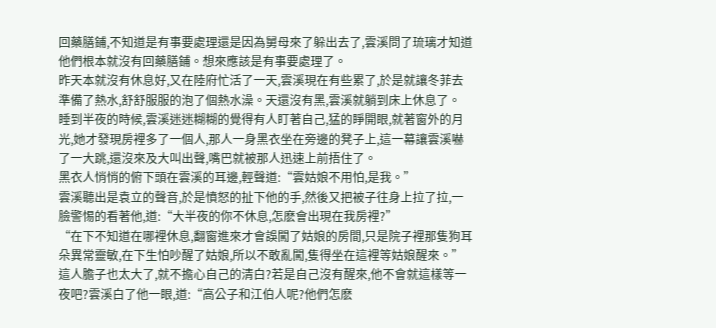回藥膳鋪,不知道是有事要處理還是因為舅母來了躲出去了,雲溪問了琉璃才知道他們根本就沒有回藥膳鋪。想來應該是有事要處理了。
昨天本就沒有休息好,又在陸府忙活了一天,雲溪現在有些累了,於是就讓冬菲去準備了熱水,舒舒服服的泡了個熱水澡。天還沒有黑,雲溪就躺到床上休息了。
睡到半夜的時候,雲溪迷迷糊糊的覺得有人盯著自己,猛的睜開眼,就著窗外的月光,她才發現房裡多了一個人,那人一身黑衣坐在旁邊的凳子上,這一幕讓雲溪嚇了一大跳,還沒來及大叫出聲,嘴巴就被那人迅速上前捂住了。
黑衣人悄悄的俯下頭在雲溪的耳邊,輕聲道:“雲姑娘不用怕,是我。”
雲溪聽出是袁立的聲音,於是憤怒的扯下他的手,然後又把被子往身上拉了拉,一臉警惕的看著他,道:“大半夜的你不休息,怎麽會出現在我房裡?”
“在下不知道在哪裡休息,翻窗進來才會誤闖了姑娘的房間,只是院子裡那隻狗耳朵異常靈敏,在下生怕吵醒了姑娘,所以不敢亂闖,隻得坐在這裡等姑娘醒來。”
這人膽子也太大了,就不擔心自己的清白?若是自己沒有醒來,他不會就這樣等一夜吧?雲溪白了他一眼,道:“高公子和江伯人呢?他們怎麽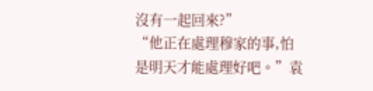沒有一起回來?”
“他正在處理穆家的事,怕是明天才能處理好吧。”袁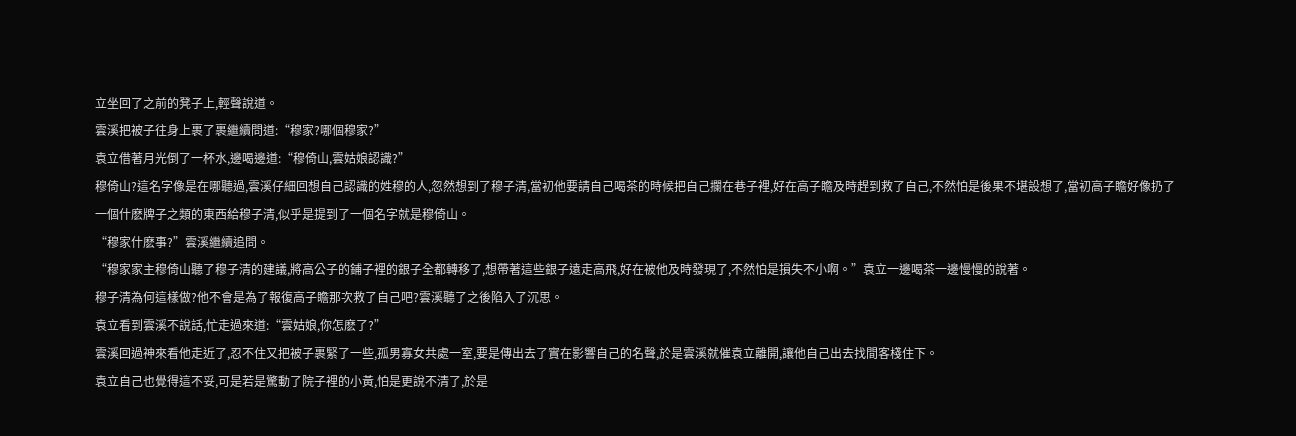立坐回了之前的凳子上,輕聲說道。
雲溪把被子往身上裹了裹繼續問道:“穆家?哪個穆家?”
袁立借著月光倒了一杯水,邊喝邊道:“穆倚山,雲姑娘認識?”
穆倚山?這名字像是在哪聽過,雲溪仔細回想自己認識的姓穆的人,忽然想到了穆子清,當初他要請自己喝茶的時候把自己攔在巷子裡,好在高子瞻及時趕到救了自己,不然怕是後果不堪設想了,當初高子瞻好像扔了一個什麽牌子之類的東西給穆子清,似乎是提到了一個名字就是穆倚山。
“穆家什麽事?”雲溪繼續追問。
“穆家家主穆倚山聽了穆子清的建議,將高公子的鋪子裡的銀子全都轉移了,想帶著這些銀子遠走高飛,好在被他及時發現了,不然怕是損失不小啊。”袁立一邊喝茶一邊慢慢的說著。
穆子清為何這樣做?他不會是為了報復高子瞻那次救了自己吧?雲溪聽了之後陷入了沉思。
袁立看到雲溪不說話,忙走過來道:“雲姑娘,你怎麽了?”
雲溪回過神來看他走近了,忍不住又把被子裹緊了一些,孤男寡女共處一室,要是傳出去了實在影響自己的名聲,於是雲溪就催袁立離開,讓他自己出去找間客棧住下。
袁立自己也覺得這不妥,可是若是驚動了院子裡的小黃,怕是更說不清了,於是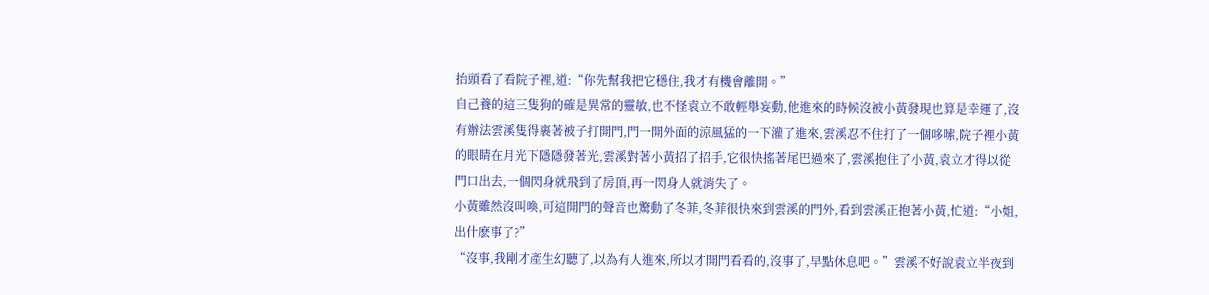抬頭看了看院子裡,道:“你先幫我把它穩住,我才有機會離開。”
自己養的這三隻狗的確是異常的靈敏,也不怪袁立不敢輕舉妄動,他進來的時候沒被小黃發現也算是幸運了,沒有辦法雲溪隻得裹著被子打開門,門一開外面的涼風猛的一下灌了進來,雲溪忍不住打了一個哆嗦,院子裡小黃的眼睛在月光下隱隱發著光,雲溪對著小黃招了招手,它很快搖著尾巴過來了,雲溪抱住了小黃,袁立才得以從門口出去,一個閃身就飛到了房頂,再一閃身人就消失了。
小黃雖然沒叫喚,可這開門的聲音也驚動了冬菲,冬菲很快來到雲溪的門外,看到雲溪正抱著小黃,忙道:“小姐,出什麽事了?”
“沒事,我剛才產生幻聽了,以為有人進來,所以才開門看看的,沒事了,早點休息吧。”雲溪不好說袁立半夜到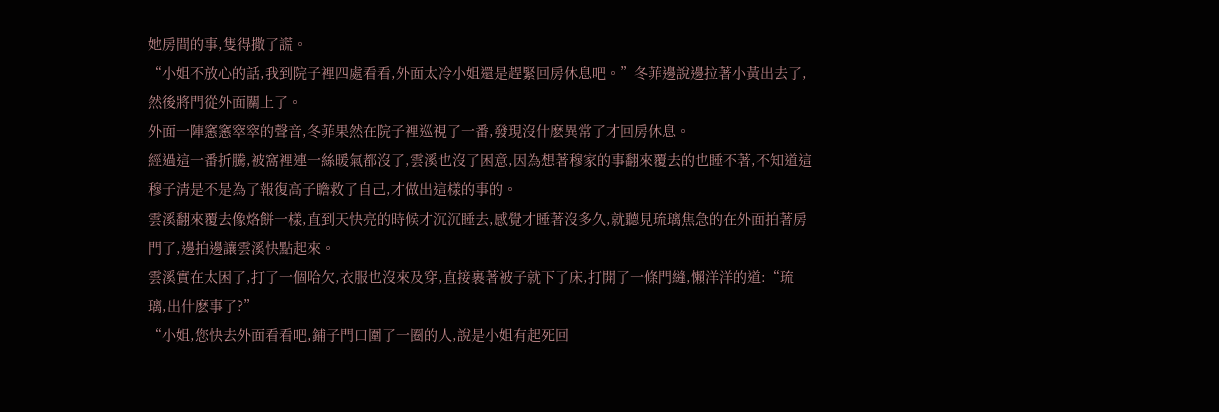她房間的事,隻得撒了謊。
“小姐不放心的話,我到院子裡四處看看,外面太冷小姐還是趕緊回房休息吧。”冬菲邊說邊拉著小黃出去了,然後將門從外面關上了。
外面一陣窸窸窣窣的聲音,冬菲果然在院子裡巡視了一番,發現沒什麽異常了才回房休息。
經過這一番折騰,被窩裡連一絲暖氣都沒了,雲溪也沒了困意,因為想著穆家的事翻來覆去的也睡不著,不知道這穆子清是不是為了報復高子瞻救了自己,才做出這樣的事的。
雲溪翻來覆去像烙餅一樣,直到天快亮的時候才沉沉睡去,感覺才睡著沒多久,就聽見琉璃焦急的在外面拍著房門了,邊拍邊讓雲溪快點起來。
雲溪實在太困了,打了一個哈欠,衣服也沒來及穿,直接裹著被子就下了床,打開了一條門縫,懶洋洋的道:“琉璃,出什麽事了?”
“小姐,您快去外面看看吧,鋪子門口圍了一圈的人,說是小姐有起死回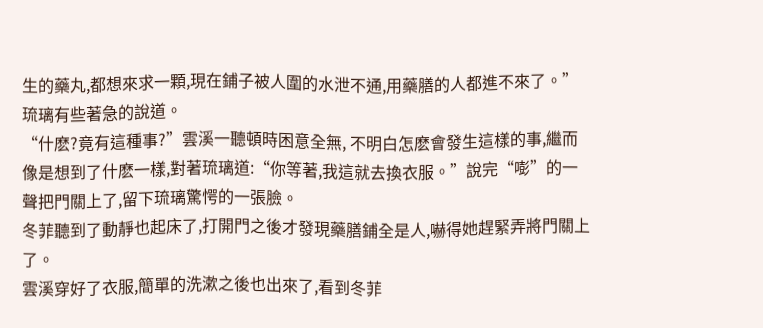生的藥丸,都想來求一顆,現在鋪子被人圍的水泄不通,用藥膳的人都進不來了。”琉璃有些著急的說道。
“什麽?竟有這種事?”雲溪一聽頓時困意全無, 不明白怎麽會發生這樣的事,繼而像是想到了什麽一樣,對著琉璃道:“你等著,我這就去換衣服。”說完“嘭”的一聲把門關上了,留下琉璃驚愕的一張臉。
冬菲聽到了動靜也起床了,打開門之後才發現藥膳鋪全是人,嚇得她趕緊弄將門關上了。
雲溪穿好了衣服,簡單的洗漱之後也出來了,看到冬菲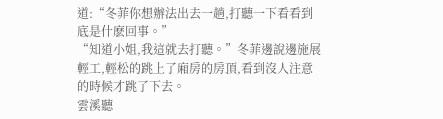道:“冬菲你想辦法出去一趟,打聽一下看看到底是什麽回事。”
“知道小姐,我這就去打聽。”冬菲邊說邊施展輕工,輕松的跳上了廂房的房頂,看到沒人注意的時候才跳了下去。
雲溪聽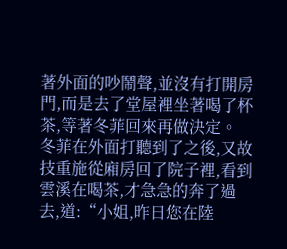著外面的吵鬧聲,並沒有打開房門,而是去了堂屋裡坐著喝了杯茶,等著冬菲回來再做決定。
冬菲在外面打聽到了之後,又故技重施從廂房回了院子裡,看到雲溪在喝茶,才急急的奔了過去,道:“小姐,昨日您在陸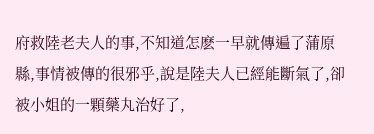府救陸老夫人的事,不知道怎麽一早就傳遍了蒲原縣,事情被傳的很邪乎,說是陸夫人已經能斷氣了,卻被小姐的一顆藥丸治好了,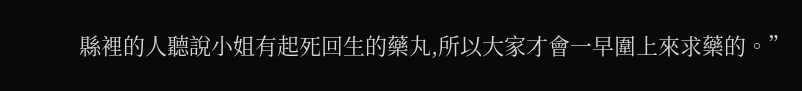縣裡的人聽說小姐有起死回生的藥丸,所以大家才會一早圍上來求藥的。”